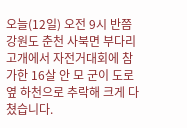오늘(12일) 오전 9시 반쯤 강원도 춘천 사북면 부다리고개에서 자전거대회에 참가한 16살 안 모 군이 도로 옆 하천으로 추락해 크게 다쳤습니다.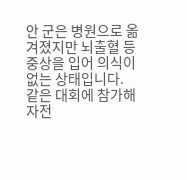안 군은 병원으로 옮겨졌지만 뇌출혈 등 중상을 입어 의식이 없는 상태입니다.
같은 대회에 참가해 자전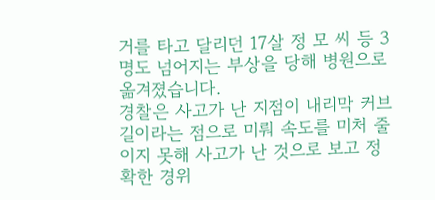거를 타고 달리던 17살 정 모 씨 등 3명도 넘어지는 부상을 당해 병원으로 옮겨졌습니다.
경찰은 사고가 난 지점이 내리막 커브길이라는 점으로 미뤄 속도를 미처 줄이지 못해 사고가 난 것으로 보고 정확한 경위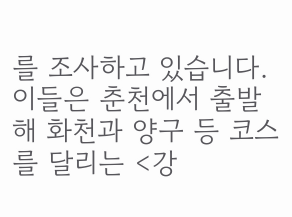를 조사하고 있습니다.
이들은 춘천에서 출발해 화천과 양구 등 코스를 달리는 <강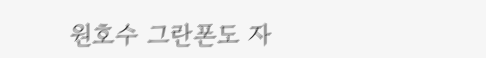원호수 그란폰도 자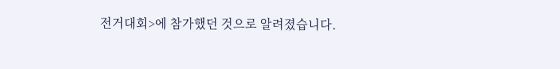전거대회>에 참가했던 것으로 알려졌습니다.